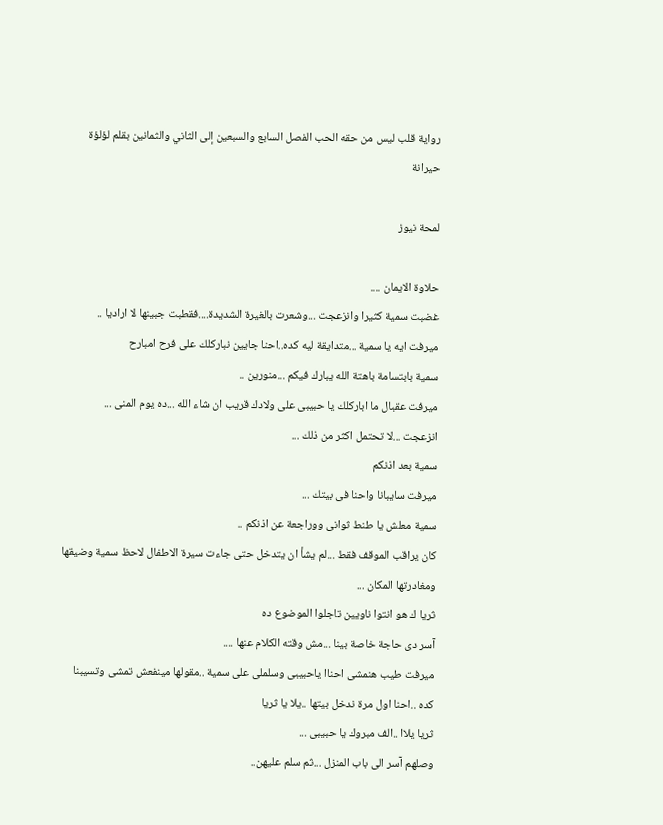رواية قلب ليس من حقه الحب الفصل السابع والسبعين إلى الثاني والثمانين بقلم لؤلؤة حيرانة

لمحة نيوز

حلاوة الايمان ....
غضبت سمية كثيرا وانزعجت ...وشعرت بالغيرة الشديدة....فقطبت جبينها لا اراديا ..
ميرفت ايه يا سمية ...متدايقة ليه كده..احنا جايين نباركلك على فرح امبارح
سمية بابتسامة باهتة الله يبارك فيكم ...منورين ..
ميرفت عقبال ما اباركلك يا حبيبى على ولادك قريب ان شاء الله ...ده يوم المنى ...
انزعجت ...لا تحتمل اكثر من ذلك ...
سمية بعد اذنكم
ميرفت سايبانا واحنا فى بيتك ...
سمية معلش يا طنط ثوانى ووراجعة عن اذنكم ..
كان يراقب الموقف فقط ...لم يشأ ان يتدخل حتى جاءت سيرة الاطفال لاحظ سمية وضيقها ومغادرتها المكان ...
ثريا ك هو انتوا ناويين تاجلوا الموضوع ده
آسر دى حاجة خاصة بينا ...مش وقته الكلام عنها ....
ميرفت طيب هنمشى احناا ياحبيبى وسلملى على سمية ..مقولها مينفعش تمشى وتسيبنا كده ..احنا اول مرة ندخل بيتها ..يلا يا ثريا
ثريا يلاا ..الف مبروك يا حبيبى ...
وصلهم آسر الى باب المنزل ...ثم سلم عليهن..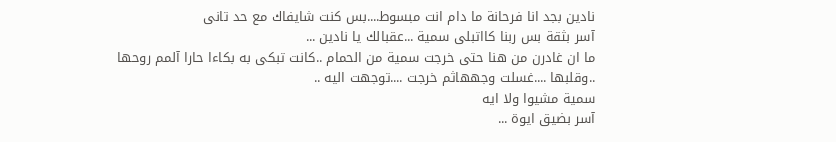نادين بجد انا فرحانة ما دام انت مبسوط....بس كنت شايفاك مع حد تانى
آسر بثقة بس ربنا كااتبلى سمية ...عقبالك يا نادين ...
ما ان غادرن من هنا حتى خرجت سمية من الحمام ..كانت تبكى به بكاءا حارا آلمم روحها ..وقلبها ....غسلت وجههاثم خرجت ....توجهت اليه ..
سمية مشيوا ولا ايه
آسر بضيق ايوة ...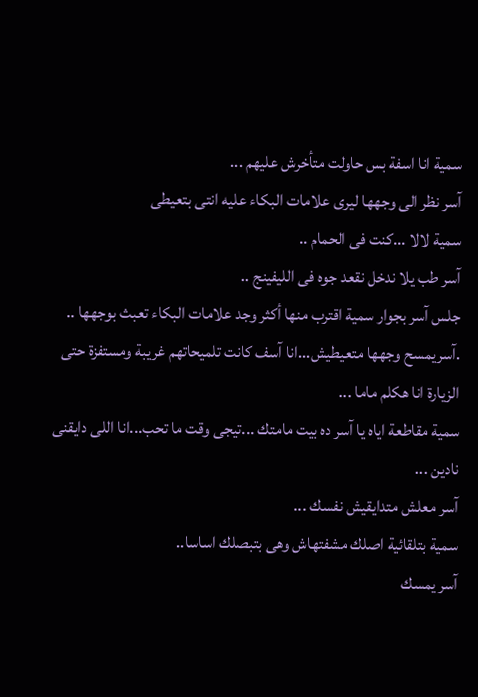سمية انا اسفة بس حاولت متأخرش عليهم ...
آسر نظر الى وجهها ليرى علامات البكاء عليه انتى بتعيطى
سمية لالا ...كنت فى الحمام ..
آسر طب يلا ندخل نقعد جوه فى الليفينج ..
جلس آسر بجوار سمية اقترب منها أكثر وجد علامات البكاء تعبث بوجهها ..
.آسريمسح وجهها متعيطيش...انا آسف كانت تلميحاتهم غريبة ومستفزة حتى الزيارة انا هكلم ماما ...
سمية مقاطعة اياه يا آسر ده بيت مامتك ...تيجى وقت ما تحب...انا اللى دايقنى نادين ...
آسر معلش متدايقيش نفسك ...
سمية بتلقائية اصلك مشفتهاش وهى بتبصلك اساسا..
آسر يمسك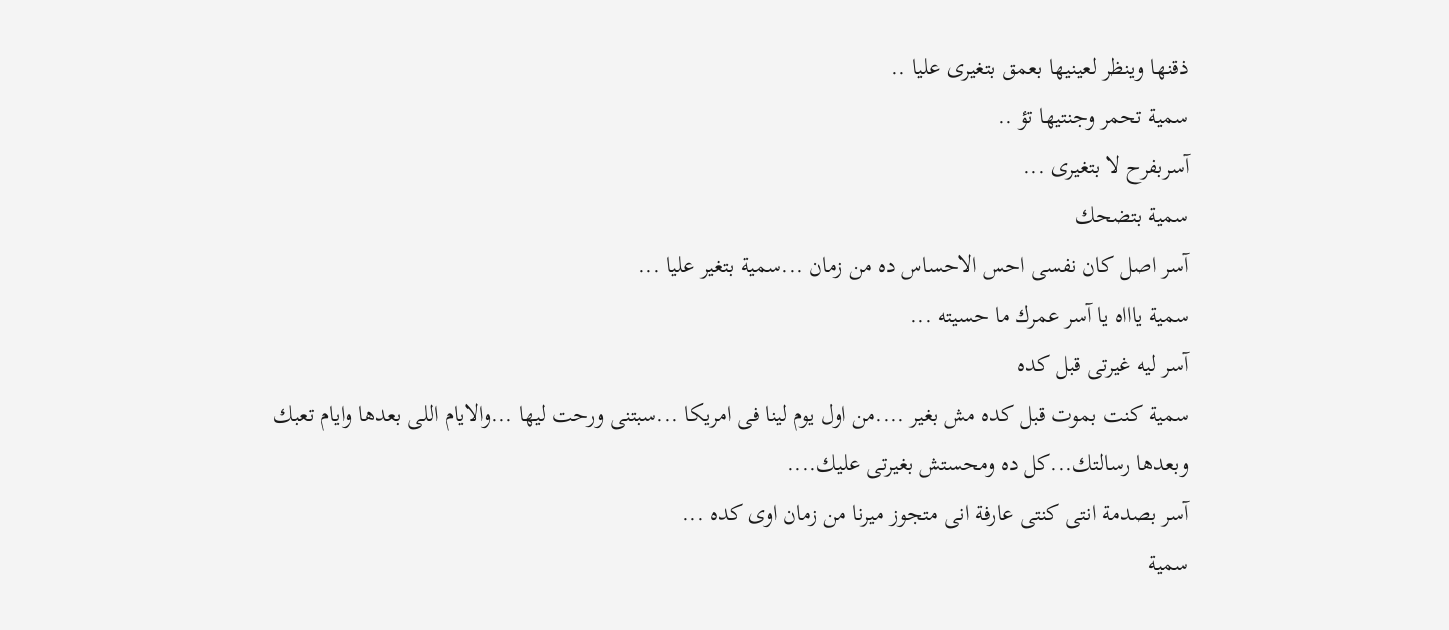ذقنها وينظر لعينيها بعمق بتغيرى عليا ..
سمية تحمر وجنتيها تؤ ..
آسربفرح لا بتغيرى ...
سمية بتضحك
آسر اصل كان نفسى احس الاحساس ده من زمان ...سمية بتغير عليا ...
سمية ياااه يا آسر عمرك ما حسيته ...
آسر ليه غيرتى قبل كده
سمية كنت بموت قبل كده مش بغير ....من اول يوم لينا فى امريكا ...سبتنى ورحت ليها ...والايام اللى بعدها وايام تعبك وبعدها رسالتك...كل ده ومحستش بغيرتى عليك....
آسر بصدمة انتى كنتى عارفة انى متجوز ميرنا من زمان اوى كده ...
سمية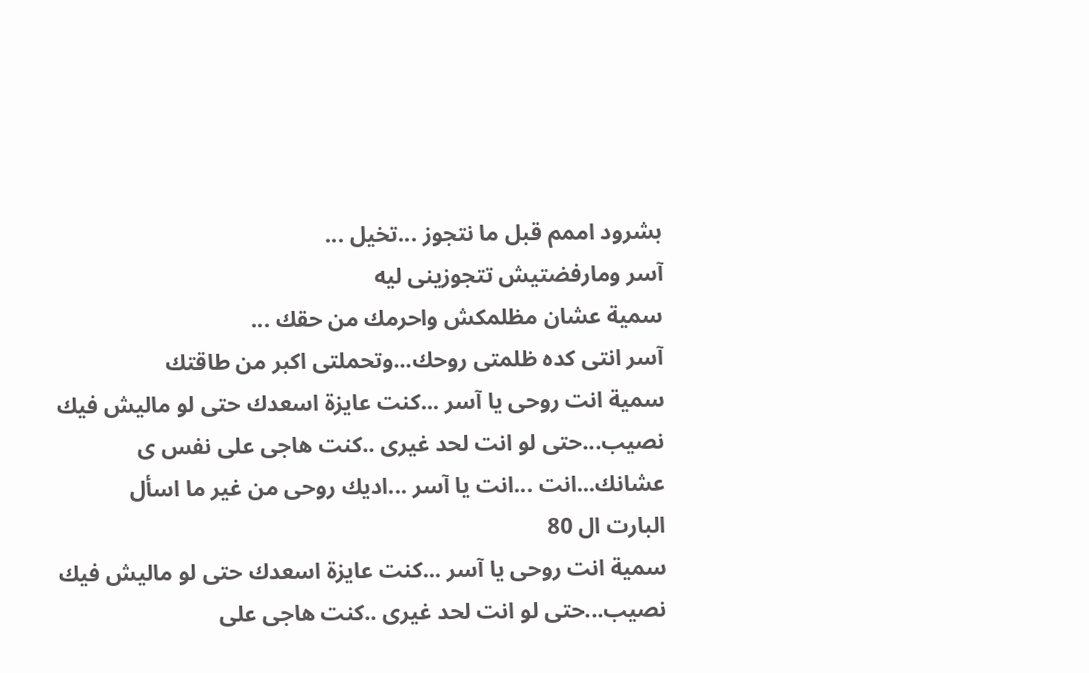بشرود اممم قبل ما نتجوز ...تخيل ...
آسر ومارفضتيش تتجوزينى ليه
سمية عشان مظلمكش واحرمك من حقك ...
آسر انتى كده ظلمتى روحك...وتحملتى اكبر من طاقتك
سمية انت روحى يا آسر ...كنت عايزة اسعدك حتى لو ماليش فيك نصيب...حتى لو انت لحد غيرى ..كنت هاجى على نفس ى عشانك...انت ...انت يا آسر ...اديك روحى من غير ما اسأل
البارت ال 80
سمية انت روحى يا آسر ...كنت عايزة اسعدك حتى لو ماليش فيك نصيب...حتى لو انت لحد غيرى ..كنت هاجى على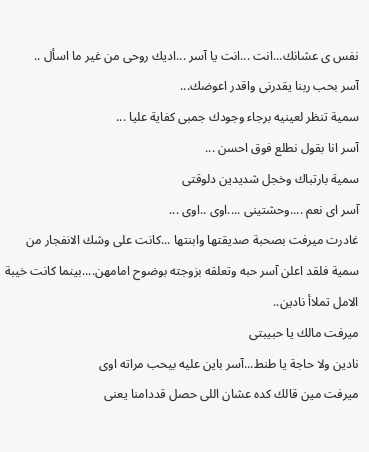نفس ى عشانك...انت ...انت يا آسر ...اديك روحى من غير ما اسأل ..
آسر بحب ربنا يقدرنى واقدر اعوضك...
سمية تنظر لعينيه برجاء وجودك جمبى كفاية عليا ...
آسر انا بقول نطلع فوق احسن ...
سمية بارتباك وخجل شديدين دلوقتى
آسر اى نعم ....وحشتينى ....اوى ..اوى ...
غادرت ميرفت بصحبة صديقتها وابنتها ...كانت على وشك الانفجار من سمية فلقد اعلن آسر حبه وتعلقه بزوجته بوضوح امامهن....بينما كانت خيبة الامل تملاأ نادين..
ميرفت مالك يا حبيبتى
نادين ولا حاجة يا طنط...آسر باين عليه بيحب مراته اوى
ميرفت مين قالك كده عشان اللى حصل قددامنا يعنى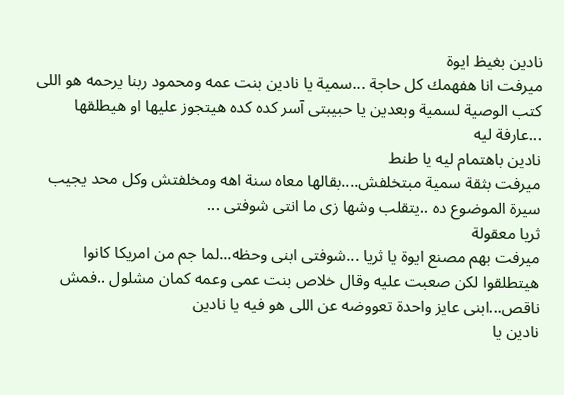نادين بغيظ ايوة
ميرفت انا هفهمك كل حاجة ...سمية يا نادين بنت عمه ومحمود ربنا يرحمه هو اللى كتب الوصية لسمية وبعدين يا حبيبتى آسر كده كده هيتجوز عليها او هيطلقها ...عارفة ليه
نادين باهتمام ليه يا طنط
ميرفت بثقة سمية مبتخلفش....بقالها معاه سنة اهه ومخلفتش وكل محد يجيب سيرة الموضوع ده ..يتقلب وشها زى ما انتى شوفتى ...
ثريا معقولة
ميرفت بهم مصنع ايوة يا ثريا ...شوفتى ابنى وحظه...لما جم من امريكا كانوا هيتطلقوا لكن صعبت عليه وقال خلاص بنت عمى وعمه كمان مشلول ..فمش ناقص...ابنى عايز واحدة تعووضه عن اللى هو فيه يا نادين
نادين يا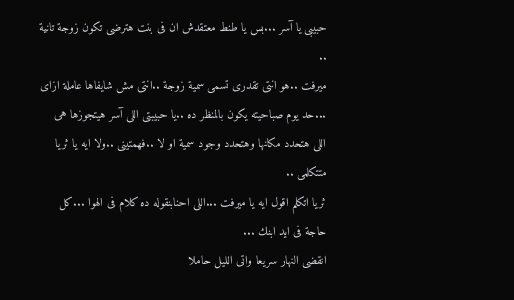حبيبى يا آسر ...بس يا طنط معتقدش ان فى بنت هترضى تكون زوجة تانية ..
ميرفت ..هو انتى تقدرى تسمى سمية زوجة ..انتى مش شايفاها عاملة ازاى ...حد يوم صباحيته يكون بالمنظر ده ..يا حبيبتى اللى آسر هيتجوزها هى اللى هتحدد مكانها وهتحدد وجود سمية او لا ..فهمتينى ..ولا ايه يا ثريا متتكلمى ..
ثريا اتكلم اقول ايه يا ميرفت ...اللى احنابنقوله ده كلام فى الهوا ...كل حاجة فى ايد ابنك ...
انقضى النهار سريعا واتى الليل حاملا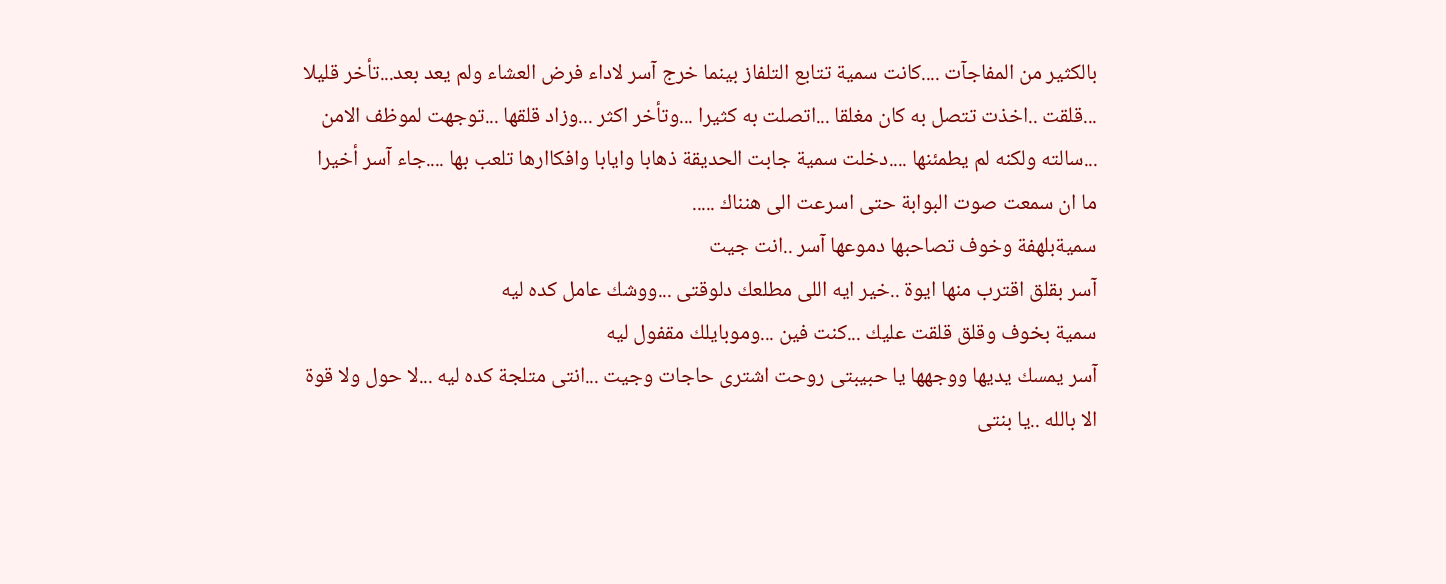بالكثير من المفاجآت ....كانت سمية تتابع التلفاز بينما خرج آسر لاداء فرض العشاء ولم يعد بعد...تأخر قليلا ...قلقت ..اخذت تتصل به كان مغلقا ...اتصلت به كثيرا ...وتأخر اكثر ...وزاد قلقها ...توجهت لموظف الامن ...سالته ولكنه لم يطمئنها ....دخلت سمية جابت الحديقة ذهابا وايابا وافكاارها تلعب بها ....جاء آسر أخيرا ما ان سمعت صوت البوابة حتى اسرعت الى هنناك .....
سميةبلهفة وخوف تصاحبها دموعها آسر ..انت جيت
آسر بقلق اقترب منها ايوة ..خير ايه اللى مطلعك دلوقتى ...ووشك عامل كده ليه
سمية بخوف وقلق قلقت عليك ...كنت فين ...وموبايلك مقفول ليه
آسر يمسك يديها ووجهها يا حبيبتى روحت اشترى حاجات وجيت ...انتى متلجة كده ليه ...لا حول ولا قوة الا بالله ..يا بنتى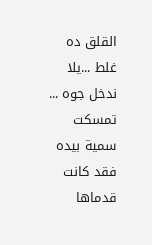القلق ده غلط ...يلا ندخل جوه ...
تمسكت سمية بيده فقد كانت قدماها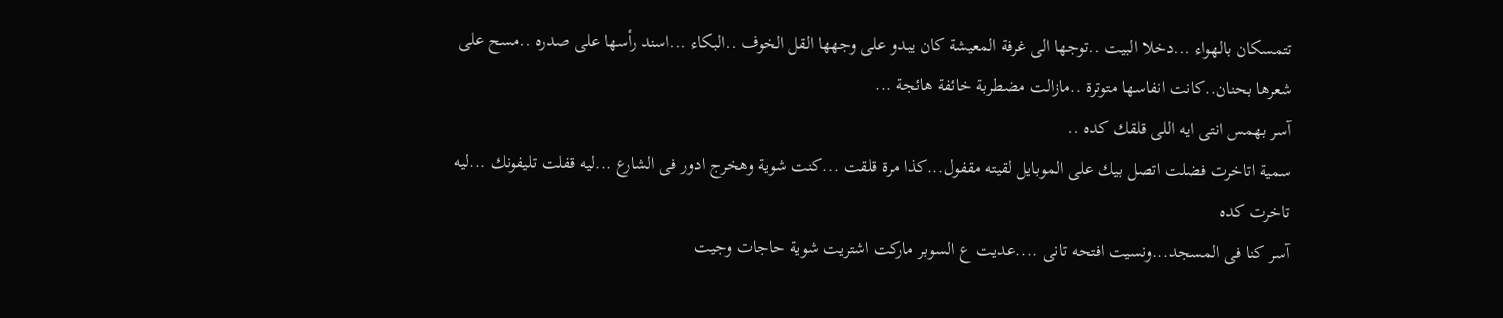تتمسكان بالهواء ...دخلا البيت ..توجها الى غرفة المعيشة كان يبدو على وجهها القل الخوف ..البكاء ...اسند رأسها على صدره ..مسح على شعرها بحنان..كانت انفاسها متوترة ..مازالت مضطربة خائفة هائجة ...
آسر بهمس انتى ايه اللى قلقك كده ..
سمية اتاخرت فضلت اتصل بيك على الموبايل لقيته مقفول...كذا مرة قلقت ...كنت شوية وهخرج ادور فى الشارع ...ليه قفلت تليفونك ...ليه تاخرت كده
آسر كنا فى المسجد...ونسيت افتحه تانى ....عديت ع السوبر ماركت اشتريت شوية حاجات وجيت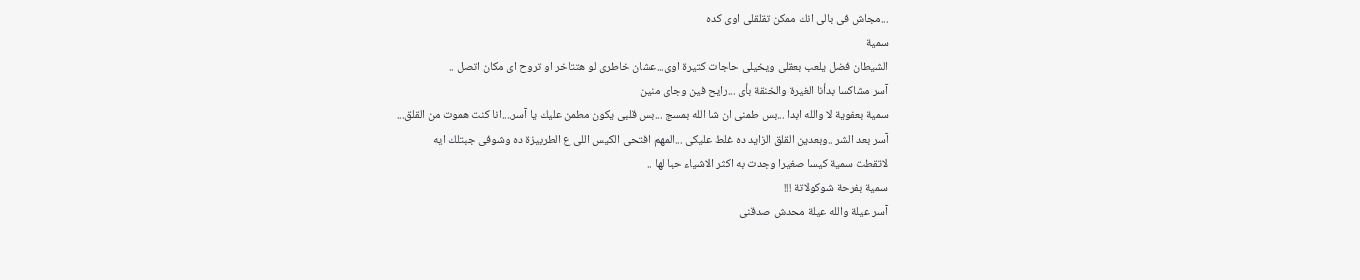...مجاش فى بالى انك ممكن تقلقلى اوى كده
سمية
الشيطان فضل يلعب بعقلى ويخيلى حاجات كتيرة اوى...عشان خاطرى لو هتتاخر او تروح اى مكان اتصل ..
آسر مشاكسا بدأنا الغيرة والخنقة بأى ...رايح فين وجاى منين
سمية بعفوية لا والله ابدا ...بس طمنى ان شا الله بمسج ...بس قلبى يكون مطمن عليك يا آسر....انا كنت هموت من القلق...
آسر بعد الشر ..وبعدين القلق الزايد ده غلط عليكى ...المهم افتحى الكيس اللى ع الطربيزة ده وشوفى جبتلك ايه
لاتقطت سمية كيسا صغيرا وجدت به اكثر الاشياء حبا لها ..
سمية بفرحة شوكولاتة !!!
آسر عيلة والله عيلة محدش صدقنى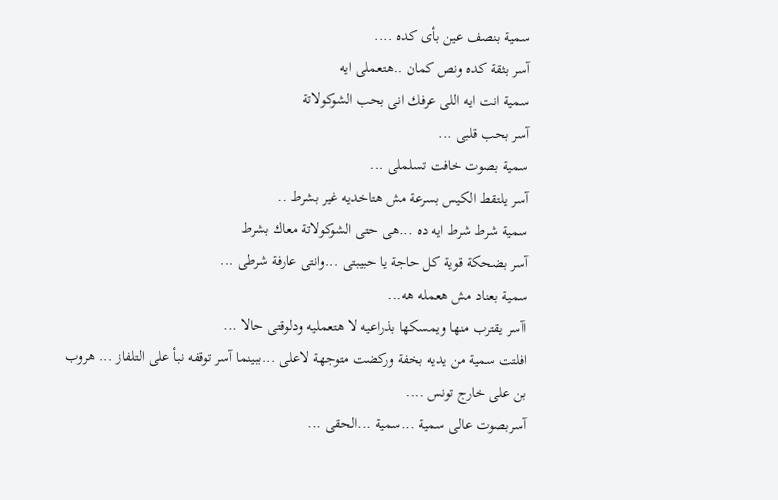سمية بنصف عين بأى كده ....
آسر بثقة كده ونص كمان ..هتعملى ايه
سمية انت ايه اللى عرفك انى بحب الشوكولاتة
آسر بحب قلبى ...
سمية بصوت خافت تسلملى ...
آسر يلتقط الكيس بسرعة مش هتاخديه غير بشرط ..
سمية شرط شرط ايه ده ...هى حتى الشوكولاتة معاك بشرط
آسر بضحكة قوية كل حاجة يا حبيبتى ...وانتى عارفة شرطى ...
سمية بعناد مش هعمله هه...
اآسر يقترب منها ويمسكها بذراعيه لا هتعمليه ودلوقتى حالا ...
افلتت سمية من يديه بخفة وركضت متوجهة لاعلى ...ببينما آسر توقفه نبأ على التلفاز ... هروب بن على خارج تونس ....
آسربصوت عالى سمية ...سمية ...الحقى ...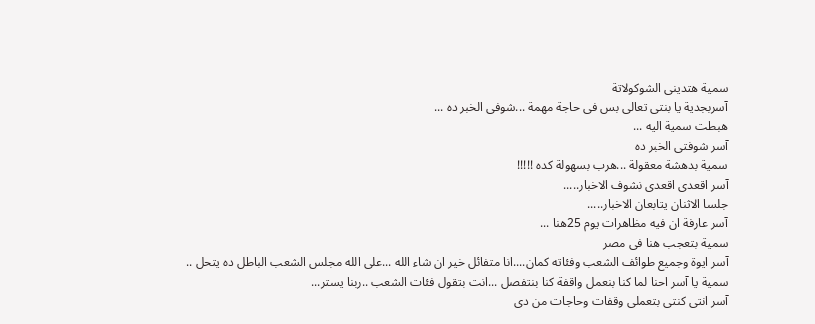سمية هتدينى الشوكولاتة
آسربجدية يا بنتى تعالى بس فى حاجة مهمة ...شوفى الخبر ده ...
هبطت سمية اليه ...
آسر شوفتى الخبر ده
سمية بدهشة معقولة ...هرب بسهولة كده !!!!!
آسر اقعدى اقعدى نشوف الاخبار.....
جلسا الاثنان يتابعان الاخبار.....
آسر عارفة ان فيه مظاهرات يوم 25هنا ...
سمية بتعجب هنا فى مصر
آسر ايوة وجميع طوائف الشعب وفئاته كمان....انا متفائل خير ان شاء الله ...على الله مجلس الشعب الباطل ده يتحل ..
سمية يا آسر احنا لما كنا بنعمل واقفة كنا بنتفصل ...انت بتقول فئات الشعب ..ربنا يستر...
آسر انتى كنتى بتعملى وقفات وحاجات من دى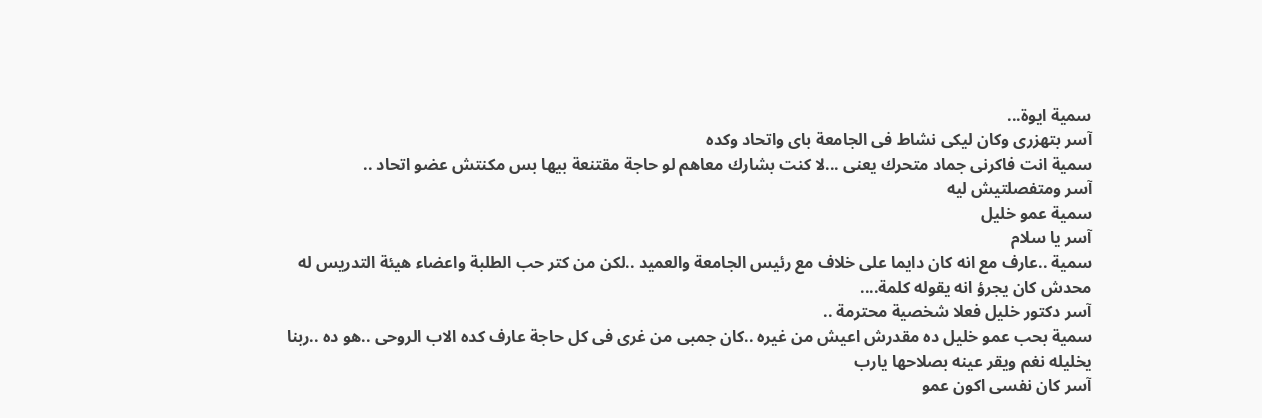سمية ايوة...
آسر بتهزرى وكان ليكى نشاط فى الجامعة باى واتحاد وكده
سمية انت فاكرنى جماد متحرك يعنى ...لا كنت بشارك معاهم لو حاجة مقتنعة بيها بس مكنتش عضو اتحاد ..
آسر ومتفصلتيش ليه
سمية عمو خليل
آسر يا سلام
سمية ..عارف مع انه كان دايما على خلاف مع رئيس الجامعة والعميد ..لكن من كتر حب الطلبة واعضاء هيئة التدريس له محدش كان يجرؤ انه يقوله كلمة....
آسر دكتور خليل فعلا شخصية محترمة ..
سمية بحب عمو خليل ده مقدرش اعيش من غيره ..كان جمبى من غرى فى كل حاجة عارف كده الاب الروحى ..هو ده ..ربنا يخليله نغم ويقر عينه بصلاحها يارب
آسر كان نفسى اكون عمو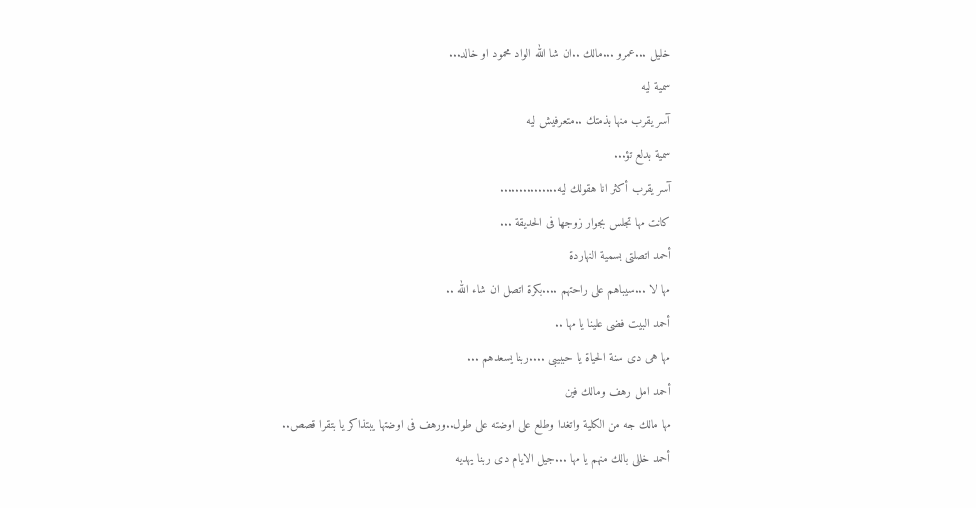خليل ...عمرو ...مالك ..ان شا الله الواد محمود او خالد...
سمية ليه
آسر يقرب منها بذمتك ..متعرفيش ليه
سمية بدلع تؤ...
آسر يقرب أكثر انا هقولك ليه...............
كانت مها تجلس بجوار زوجها فى الحديقة ...
أحمد اتصلتى بسمية النهاردة
مها لا ...سيباهم على راحتهم ....بكرة اتصل ان شاء الله ..
أحمد البيت فضى علينا يا مها ..
مها هى دى سنة الحياة يا حببيبى ....ربنا يسعدهم ...
أحمد امل رهف ومالك فين
مها مالك جه من الكلية واتغدا وطلع على اوضته على طول..ورهف فى اوضتها يبتذاكر يا بتقرا قصص..
أحمد خللى بالك منهم يا مها ...جيل الايام دى ربنا يهديه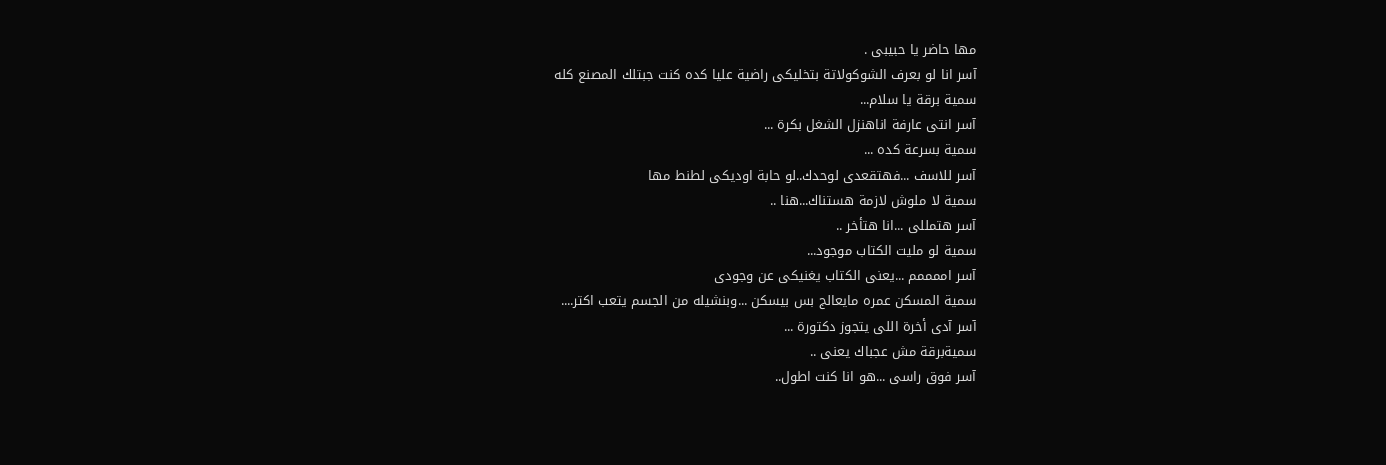مها حاضر يا حبيبى .
آسر انا لو بعرف الشوكولاتة بتخليكى راضية عليا كده كنت جبتلك المصنع كله
سمية برقة يا سلام...
آسر انتى عارفة اناهنزل الشغل بكرة ...
سمية بسرعة كده ...
آسر للاسف ...فهتقعدى لوحدك..لو حابة اوديكى لطنط مها
سمية لا ملوش لازمة هستناك...هنا ..
آسر هتمللى ...انا هتأخر ..
سمية لو مليت الكتاب موجود...
آسر اممممم ...يعنى الكتاب يغنيكى عن وجودى
سمية المسكن عمره مايعالج بس بيسكن ...وبنشيله من الجسم يتعب اكتر....
آسر آدى أخرة اللى يتجوز دكتورة ...
سميةبرقة مش عجباك يعنى ..
آسر فوق راسى ...هو انا كنت اطول..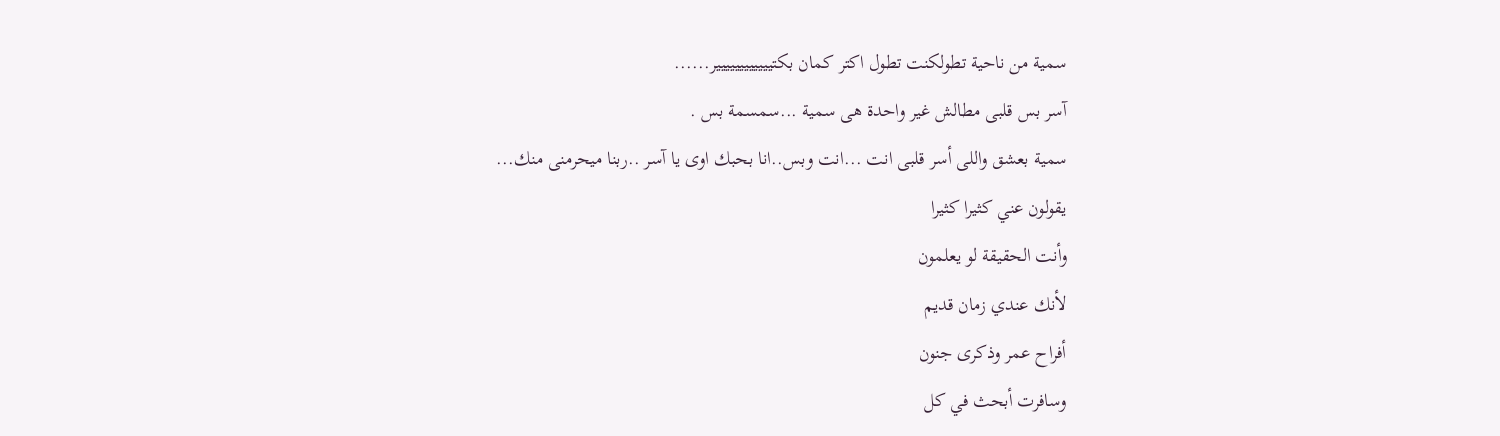سمية من ناحية تطولكنت تطول اكتر كمان بكتيييييييييييير......
آسر بس قلبى مطالش غير واحدة هى سمية ...سمسمة بس .
سمية بعشق واللى أسر قلبى انت ...انت وبس..انا بحبك اوى يا آسر ..ربنا ميحرمنى منك...
يقولون عني كثيرا كثيرا
وأنت الحقيقة لو يعلمون
لأنك عندي زمان قديم
أفراح عمر وذكرى جنون
وسافرت أبحث في كل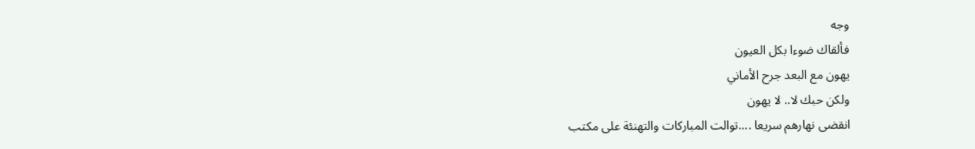وجه
فألقاك ضوءا بكل العيون
يهون مع البعد جرح الأماني
ولكن حبك لا.. لا يهون
انقضى نهارهم سريعا ....توالت المباركات والتهنئة على مكتب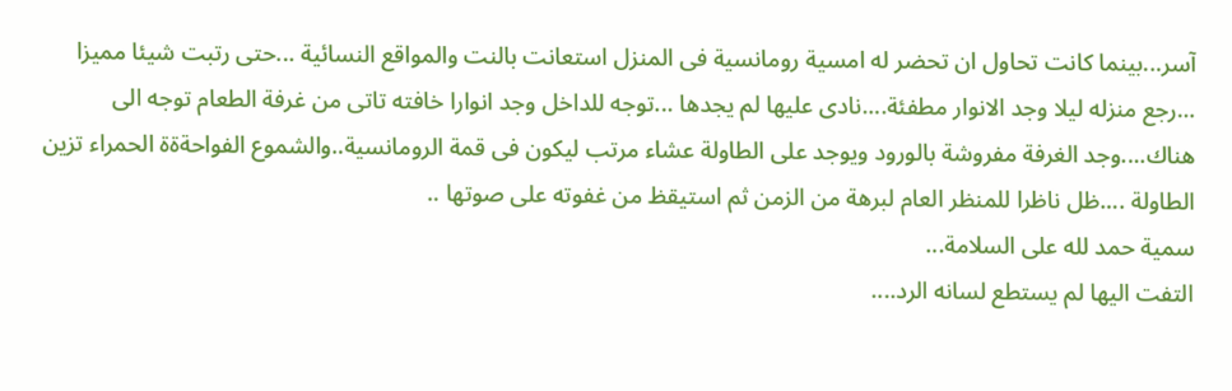آسر...بينما كانت تحاول ان تحضر له امسية رومانسية فى المنزل استعانت بالنت والمواقع النسائية ...حتى رتبت شيئا مميزا ...رجع منزله ليلا وجد الانوار مطفئة....نادى عليها لم يجدها ...توجه للداخل وجد انوارا خافته تاتى من غرفة الطعام توجه الى هناك....وجد الغرفة مفروشة بالورود ويوجد على الطاولة عشاء مرتب ليكون فى قمة الرومانسية..والشموع الفواحةةة الحمراء تزين الطاولة ....ظل ناظرا للمنظر العام لبرهة من الزمن ثم استيقظ من غفوته على صوتها ..
سمية حمد لله على السلامة...
التفت اليها لم يستطع لسانه الرد....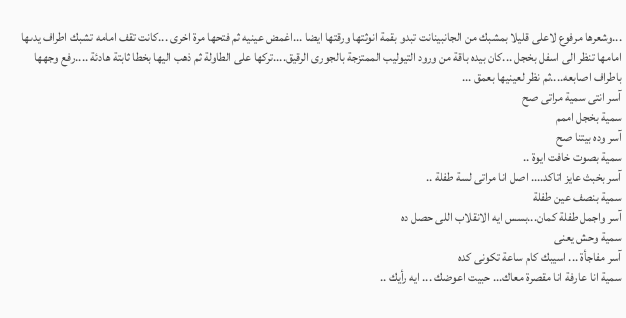...وشعرها مرفوع لاعلى قليلا بمشبك من الجانبينانت تبدو بقمة انوثتها ورقتها ايضا ...اغمض عينيه ثم فتحها مرة اخرى ...كانت تقف امامه تشبك اطراف يدىها امامها تنظر الى اسفل بخجل ...كان بيده باقة من ورود التيوليب الممتزجة بالجورى الرقيق....تركها على الطاولة ثم ذهب اليها بخطا ثابتة هادئة ....رفع وجهها باطراف اصابعه....ثم نظر لعينيها بعمق ...
آسر انتى سمية مراتى صح
سمية بخجل اممم
آسر وده بيتنا صح
سمية بصوت خافت ايوة ..
آسر بخبث عايز اتاكد.... اصل انا مراتى لسة طفلة ..
سمية بنصف عين طفلة
آسر واجمل طفلة كمان...بسس ايه الانقلاب اللى حصل ده
سمية وحش يعنى
آسر مفاجأة ... اسيبك كام ساعة تكونى كده
سمية انا عارفة انا مقصرة معاك... حبيت اعوضك ... ايه رأيك ..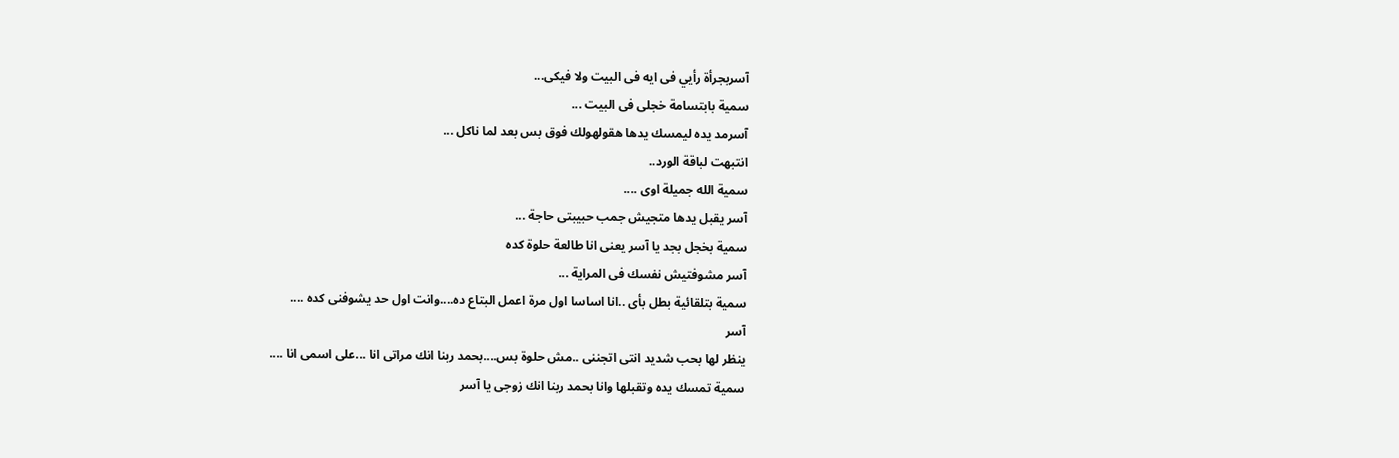آسربجرأة رأيي فى ايه فى البيت ولا فيكى...
سمية بابتسامة خجلى فى البيت ...
آسرمد يده ليمسك يدها هقولهولك فوق بس بعد لما ناكل ...
انتبهت لباقة الورد..
سمية الله جميلة اوى ....
آسر يقبل يدها متجيش جمب حبيبتى حاجة ...
سمية بخجل بجد يا آسر يعنى انا طالعة حلوة كده
آسر مشوفتيش نفسك فى المراية ...
سمية بتلقائية بطل بأى ..انا اساسا اول مرة اعمل البتاع ده....وانت اول حد يشوفنى كده ....
آسر
ينظر لها بحب شديد انتى اتجننى ..مش حلوة بس....بحمد ربنا انك مراتى انا ...على اسمى انا ....
سمية تمسك يده وتقبلها وانا بحمد ربنا انك زوجى يا آسر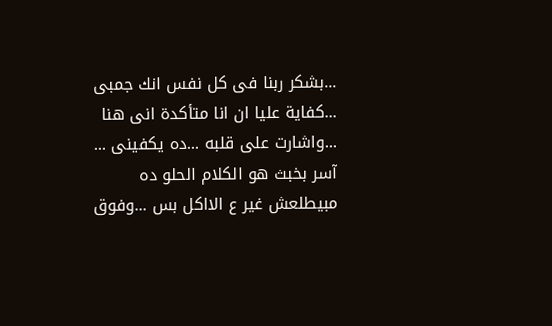...بشكر ربنا فى كل نفس انك جمبى ...كفاية عليا ان انا متأكدة انى هنا ...واشارت على قلبه ...ده يكفينى ...
آسر بخبث هو الكلام الحلو ده مبيطلعش غير ع الااكل بس ...وفوق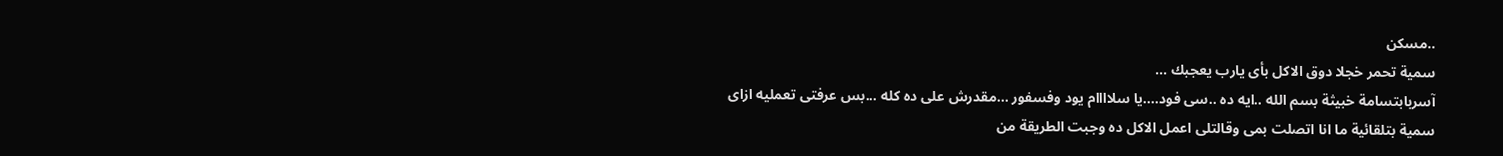..مسكن
سمية تحمر خجلا دوق الاكل بأى يارب يعجبك ...
آسربابتسامة خبيثة بسم الله ..ايه ده ..سى فود....يا سلاااام يود وفسفور ...مقدرش على ده كله ...بس عرفتى تعمليه ازاى
سمية بتلقائية ما انا اتصلت بمى وقالتلى اعمل الاكل ده وجبت الطريقة من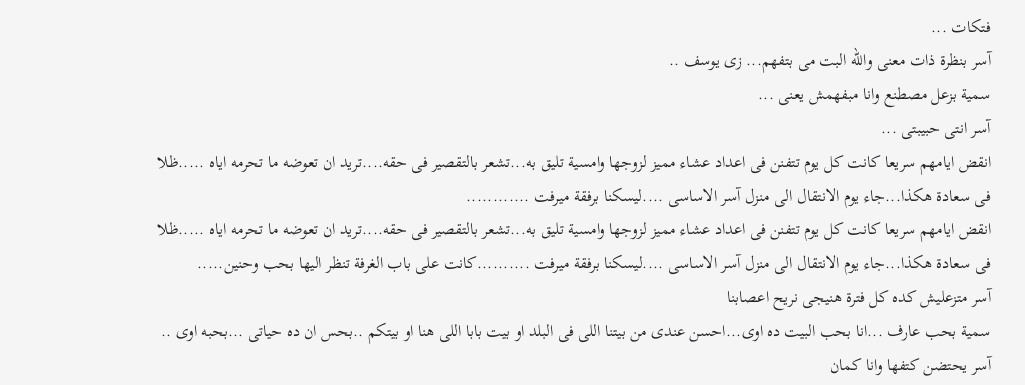فتكات ...
آسر بنظرة ذات معنى والله البت مى بتفهم... زى يوسف ..
سمية بزعل مصطنع وانا مبفهمش يعنى ...
آسر انتى حبيبتى ...
انقض ايامهم سريعا كانت كل يوم تتفنن فى اعداد عشاء مميز لزوجها وامسية تليق به...تشعر بالتقصير فى حقه....تريد ان تعوضه ما تحرمه اياه .....ظلا فى سعادة هكذا...جاء يوم الانتقال الى منزل آسر الاساسى ....ليسكنا برفقة ميرفت ............
انقض ايامهم سريعا كانت كل يوم تتفنن فى اعداد عشاء مميز لزوجها وامسية تليق به...تشعر بالتقصير فى حقه....تريد ان تعوضه ما تحرمه اياه .....ظلا فى سعادة هكذا...جاء يوم الانتقال الى منزل آسر الاساسى ....ليسكنا برفقة ميرفت ..........كانت على باب الغرفة تنظر اليها بحب وحنين.....
آسر متزعليش كده كل فترة هنيجى نريح اعصابنا
سمية بحب عارف ...انا بحب البيت ده اوى...احسن عندى من بيتنا اللى فى البلد او بيت بابا اللى هنا او بيتكم ..بحس ان ده حياتى ...بحبه اوى ..
آسر يحتضن كتفها وانا كمان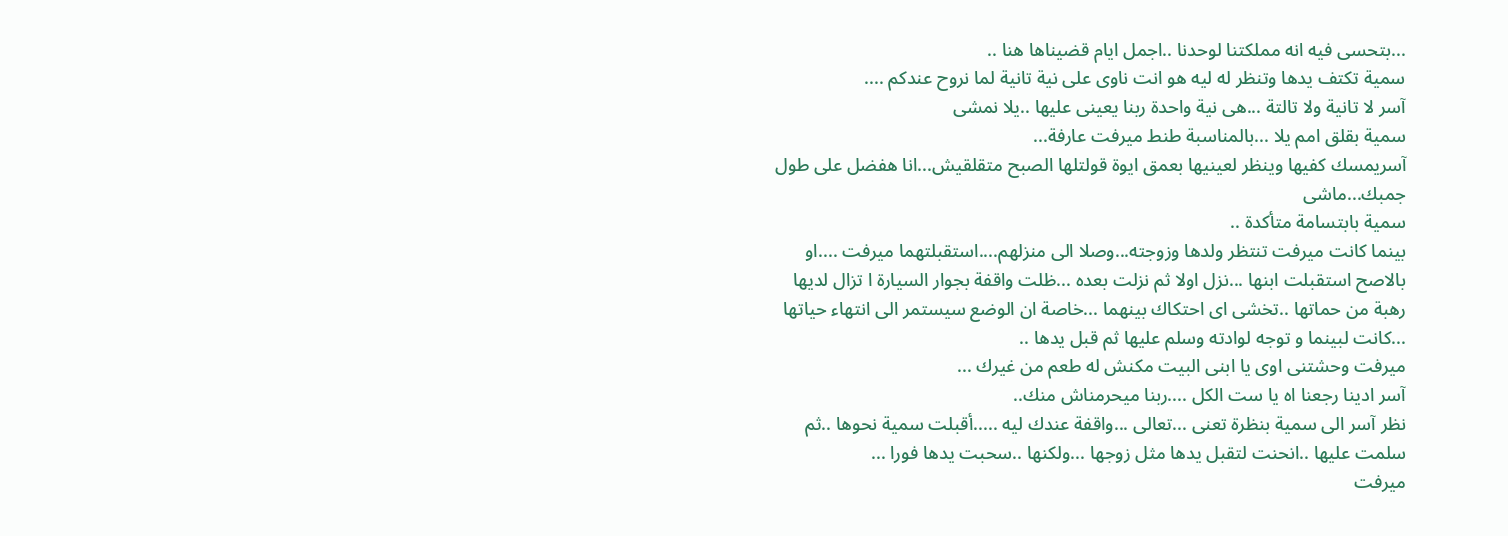...بتحسى فيه انه مملكتنا لوحدنا ..اجمل ايام قضيناها هنا ..
سمية تكتف يدها وتنظر له ليه هو انت ناوى على نية تانية لما نروح عندكم ....
آسر لا تانية ولا تالتة ...هى نية واحدة ربنا يعينى عليها ..يلا نمشى
سمية بقلق امم يلا ...بالمناسبة طنط ميرفت عارفة...
آسريمسك كفيها وينظر لعينيها بعمق ايوة قولتلها الصبح متقلقيش...انا هفضل على طول جمبك...ماشى
سمية بابتسامة متأكدة ..
بينما كانت ميرفت تنتظر ولدها وزوجته...وصلا الى منزلهم....استقبلتهما ميرفت ....او بالاصح استقبلت ابنها ...نزل اولا ثم نزلت بعده ...ظلت واقفة بجوار السيارة ا تزال لديها رهبة من حماتها ..تخشى اى احتكاك بينهما ...خاصة ان الوضع سيستمر الى انتهاء حياتها ...كانت لبينما و توجه لوادته وسلم عليها ثم قبل يدها ..
ميرفت وحشتنى اوى يا ابنى البيت مكنش له طعم من غيرك ...
آسر ادينا رجعنا اه يا ست الكل ....ربنا ميحرمناش منك..
نظر آسر الى سمية بنظرة تعنى ...تعالى ...واقفة عندك ليه .....أقبلت سمية نحوها ..ثم سلمت عليها ..انحنت لتقبل يدها مثل زوجها ...ولكنها ..سحبت يدها فورا ...
ميرفت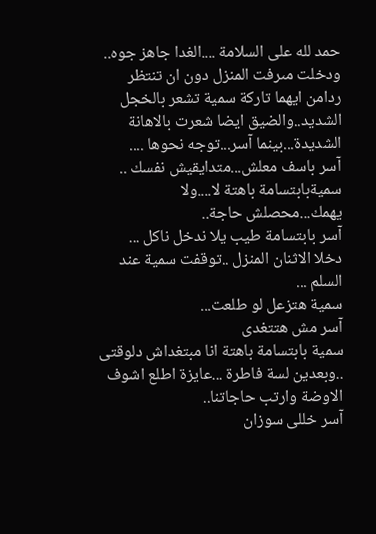حمد لله على السلامة ....الغدا جاهز جوه..
ودخلت مىرفت المنزل دون ان تنتظر ردامن ايهما تاركة سمية تشعر بالخجل الشديد..والضيق ايضا شعرت بالاهانة الشديدة...بينما آسر...توجه نحوها ....
آسر باسف معلش...متدايقيش نفسك ..
سميةبابتسامة باهتة لا....ولا يهمك...محصلش حاجة..
آسر بابتسامة طيب يلا ندخل ناكل ...
دخلا الاثنان المنزل ..توقفت سمية عند السلم ...
سمية هتزعل لو طلعت...
آسر مش هتتغدى
سمية بابتسامة باهتة انا مبتغداش دلوقتى ..وبعدين لسة فاطرة ...عايزة اطلع اشوف الاوضة وارتب حاجاتنا..
آسر خللى سوزان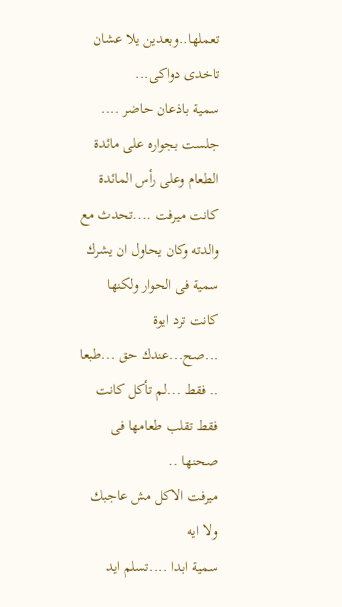تعملها..وبعدين يلا عشان تاخدى دواكى...
سمية باذعان حاضر ....
جلست بجواره على مائدة الطعام وعلى رأس المائدة كانت ميرفت ....تحدث مع والدته وكان يحاول ان يشرك سمية فى الحوار ولكنها كانت ترد ايوة ...صح...عندك حق ...طبعا .. فقط ...لم تأكل كانت فقط تقلب طعامها فى صحنها ..
ميرفت الاكل مش عاجبك ولا ايه
سمية ابدا ....تسلم ايد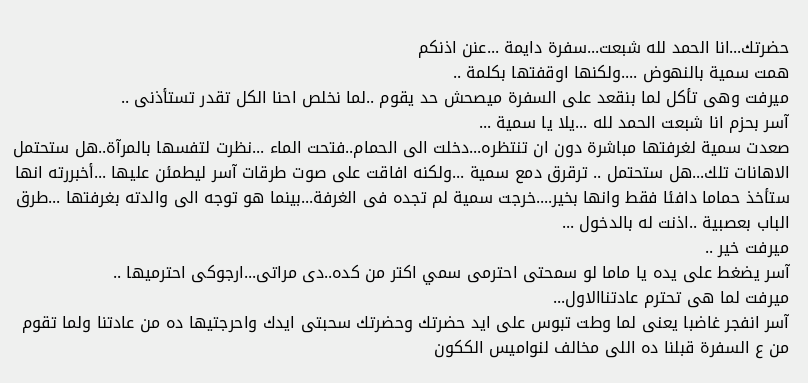حضرتك...انا الحمد لله شبعت...سفرة دايمة ...عنن اذنكم
همت سمية بالنهوض ....ولكنها اوقفتها بكلمة ..
ميرفت وهى تأكل لما بنقعد على السفرة ميصحش حد يقوم ..لما نخلص احنا الكل تقدر تستأذنى ..
آسر بحزم انا شبعت الحمد لله ...يلا يا سمية ...
صعدت سمية لغرفتها مباشرة دون ان تنتظره...دخلت الى الحمام..فتحت الماء ...نظرت لتفسها بالمرآة..هل ستحتمل الاهانات تلك...هل ستحتمل .. ترقرق دمع سمية ...ولكنه افاقت على صوت طرقات آسر ليطمئن عليها ...أخبررته انها ستأخذ حماما دافئا فقط وانها بخير....خرجت سمية لم تجده فى الغرفة...بينما هو توجه الى والدته بغرفتها ...طرق الباب بعصبية ..اذنت له بالدخول ...
ميرفت خير ..
آسر يضغط على يده يا ماما لو سمحتى احترمى سمي اكتر من كده..دى مراتى...ارجوكى احترميها ..
ميرفت لما هى تحترم عادتناالاول...
آسر انفجر غاضبا يعنى لما وطت تبوس على ايد حضرتك وحضرتك سحبتى ايدك واحرجتيها ده من عادتنا ولما تقوم من ع السفرة قبلنا ده اللى مخالف لنواميس الككون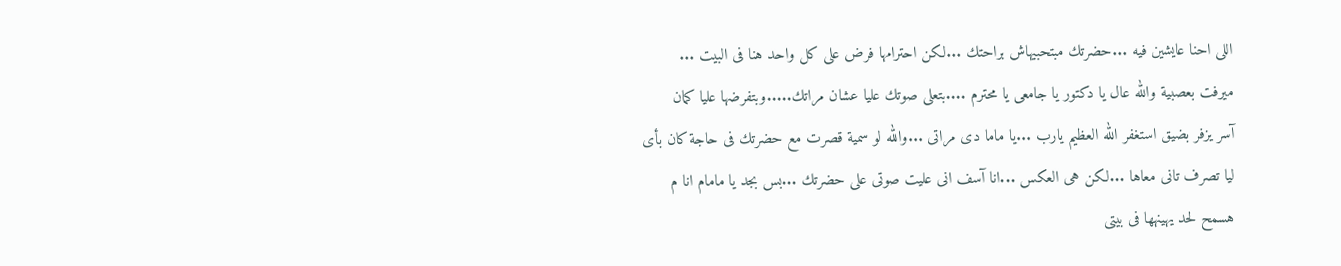اللى احنا عايشين فيه ...حضرتك مبتحبيهاش براحتك ...لكن احترامها فرض على كل واحد هنا فى البيت ...
ميرفت بعصبية والله عال يا دكتور يا جامعى يا محترم ....بتعلى صوتك عليا عشان مراتك.....وبتفرضها عليا كمان
آسر يزفر بضيق استغفر الله العظيم يارب ...يا ماما دى مراتى ...والله لو سمية قصرت مع حضرتك فى حاجة كان بأى ليا تصرف تانى معاها ...لكن هى العكس ...انا آسف انى عليت صوتى على حضرتك ...بس بجد يا مامام انا م هسمح لحد يهينهها فى بيتى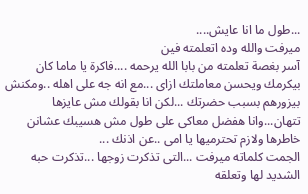...طول ما انا عايش....
ميرفت والله وده اتعلمته فين
آسر بغصة تعلمته من بابا الله يرحمه ....فاكرة يا ماما كان بيكرمك ويحسن معاملتك ازاى ...مع انه جه على اهله ..ومكنش بيزورهم بسبب حضرتك ...لكن انا بقولك مش عايزها تتهان...وانا هفضل معاكى على طول مش هسيبك عشانن خاطرها ولازم تحترميها يا امى ..عن اذنك ...
الجمت كلماته ميرفت ...التى تذكرت زوجها ...تذكرت حبه الشديد لها وتعلقه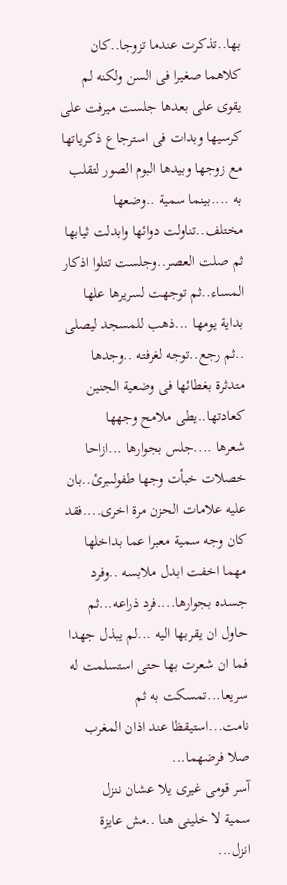بها..تذكرت عندما تزوجا..كان كلاهما صغيرا فى السن ولكنه لم يقوى على بعدها جلست ميرفت على كرسيها وبدات فى استرجاع ذكرياتها مع زوجها وبيدها البوم الصور لتقلب به ....بينما سمية ..وضعها مختلف..تناولت دوائها وابدلت ثيابها ثم صلت العصر..وجلست تتلوا اذكار المساء..ثم توجهت لسريرها علها بداية يومها ...ذهب للمسجد ليصلى ..ثم رجع..توجه لغرفته ..وجدها متدثرة بغطائها فى وضعية الجنين كعادتها..يطى ملامح وجهها
شعرها ....جلس بجوارها ...ازاحا خصلات خبأت وجها طفولىبرئ..بان عليه علامات الحزن مرة اخرى....فقد كان وجه سمية معبرا عما بداخلها مهما اخفت ابدل ملابسه ..وفرد جسده بجوارها....فرد ذراعه...ثم حاول ان يقربها اليه ...لم يبذل جهدا فما ان شعرت بها حتى استسلمت له سريعا...تمسكت به ثم نامت...استيقظا عند اذان المغرب صلا فرضهما...
آسر قومى غيرى يلا عشان ننزل
سمية لا خلينى هنا ..مش عايزة انزل...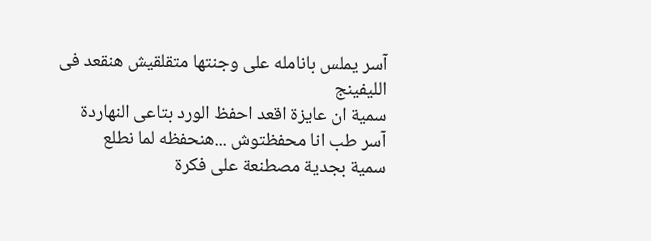آسر يملس بانامله على وجنتها متقلقيش هنقعد فى الليفينج
سمية ان عايزة اقعد احفظ الورد بتاعى النهاردة
آسر طب انا محفظتوش ...هنحفظه لما نطلع
سمية بجدية مصطنعة على فكرة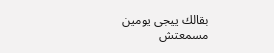بقالك ييجى يومين مسمعتش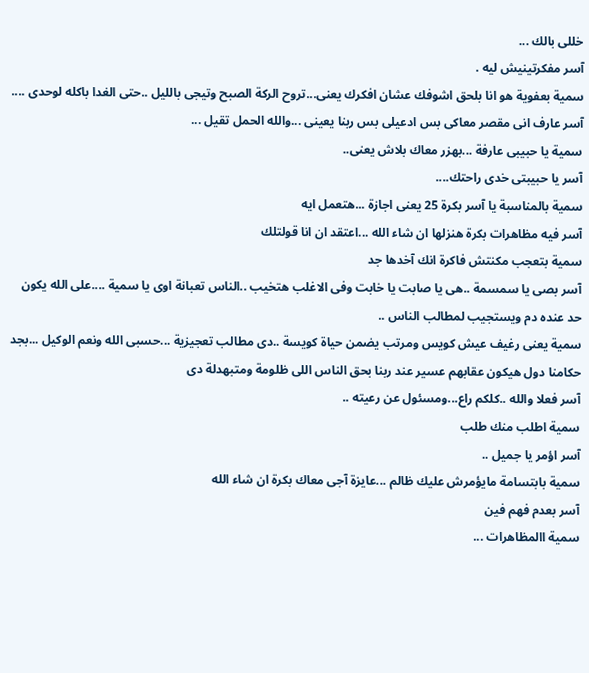خللى بالك ...
آسر مفكرتينيش ليه .
سمية بعفوية هو انا بلحق اشوفك عشان افكرك يعنى...تروح الركة الصبح وتيجى بالليل ..حتى الغدا باكله لوحدى ....
آسر عارف انى مقصر معاكى بس ادعيلى بس ربنا يعينى ...والله الحمل تقيل ...
سمية يا حبيبى عارفة ...بهزر معاك بلاش يعنى..
آسر يا حبيبتى خدى راحتك....
سمية بالمناسبة يا آسر بكرة 25 يعنى اجازة ...هتعمل ايه
آسر فيه مظاهرات بكرة هنزلها ان شاء الله ...اعتقد ان انا قولتلك
سمية بتعجب مكنتش فاكرة انك آخدها جد
آسر بصى يا سمسمة ..هى يا صابت يا خابت وفى الاغلب هتخيب ..الناس تعبانة اوى يا سمية ....على الله يكون حد عنده دم ويستجيب لمطالب الناس ..
سمية يعنى رغيف عيش كويس ومرتب يضمن حياة كويسة ..دى مطالب تعجيزية ...حسبى الله ونعم الوكيل ...بجد حكامنا دول هيكون عقابهم عسير عند ربنا بحق الناس اللى ظلومة ومتبهدلة دى
آسر فعلا والله ..كلكم راع...ومسئول عن رعيته ..
سمية اطلب منك طلب
آسر اؤمر يا جميل ..
سمية بابتسامة مايؤمرش عليك ظالم ...عايزة آجى معاك بكرة ان شاء الله
آسر بعدم فهم فين
سمية االمظاهرات ...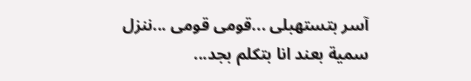آسر بتستهبلى ...قومى قومى ...ننزل
سمية بعند انا بتكلم بجد...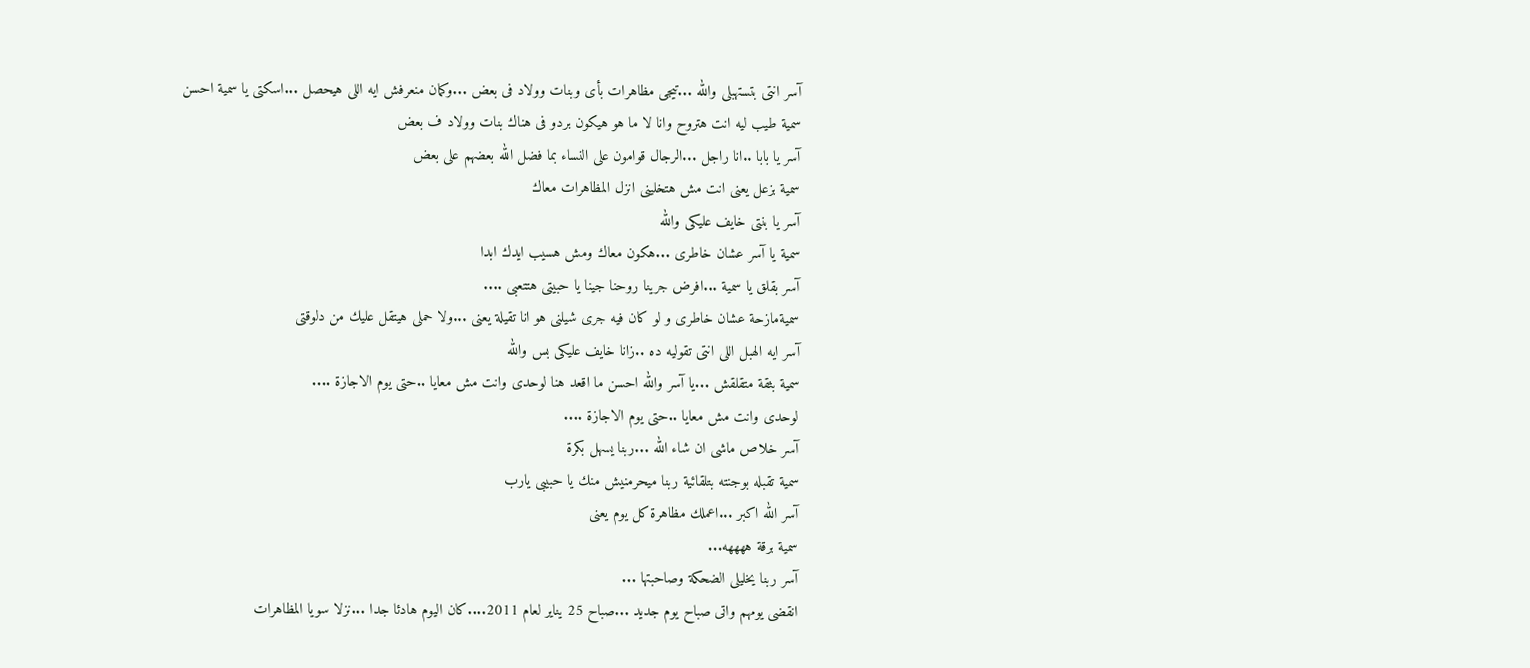آسر انتى بتستهبلى والله ...تيجى مظاهرات بأى وبنات وولاد فى بعض ...وكمان منعرفش ايه اللى هيحصل ...اسكتى يا سمية احسن
سمية طيب ليه انت هتروح وانا لا ما هو هيكون بردو فى هناك بنات وولاد ف بعض
آسر يا بابا ..انا راجل ...الرجال قوامون على النساء بما فضل الله بعضهم على بعض
سمية بزعل يعنى انت مش هتخلينى انزل المظاهرات معاك
آسر يا بنتى خايف عليكى والله
سمية يا آسر عشان خاطرى ...هكون معاك ومش هسيب ايدك ابدا
آسر بقلق يا سمية ...افرض جرينا روحنا جينا يا حبيتى هتتعبى ....
سميةمازحة عشان خاطرى و لو كان فيه جرى شيلنى هو انا تقيلة يعنى ...ولا حملى هيتقل عليك من دلوقتى
آسر ايه الهبل اللى انتى تقوليه ده ..زانا خايف عليكى بس والله
سمية بثقة متقلقش ...يا آسر والله احسن ما اقعد هنا لوحدى وانت مش معايا ..حتى يوم الاجازة ....
لوحدى وانت مش معايا ..حتى يوم الاجازة ....
آسر خلاص ماشى ان شاء الله ...ربنا يسهل بكرة
سمية تقبله بوجنته بتلقائية ربنا ميحرمنيش منك يا حبيبى يارب
آسر الله اكبر ...اعملك مظاهرة كل يوم يعنى
سمية برقة ههههه...
آسر ربنا يخليلى الضحكة وصاحبتها ...
انقضى يومهم واتى صباح يوم جديد ...صباح 25 يناير لعام 2011....كان اليوم هادئا جدا ...نزلا سويا المظاهرات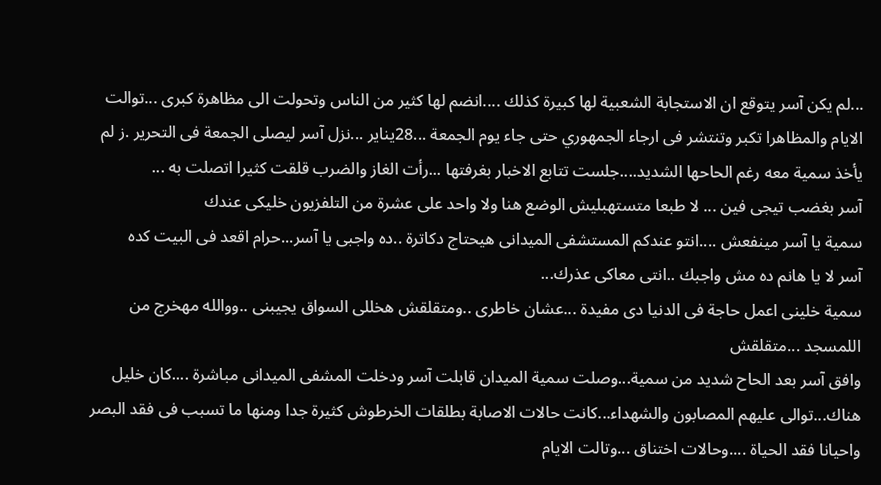...لم يكن آسر يتوقع ان الاستجابة الشعبية لها كبيرة كذلك ....انضم لها كثير من الناس وتحولت الى مظاهرة كبرى ...توالت الايام والمظاهرا تكبر وتنتشر فى ارجاء الجمهوري حتى جاء يوم الجمعة ...28يناير ...نزل آسر ليصلى الجمعة فى التحرير .ز لم يأخذ سمية معه رغم الحاحها الشديد....جلست تتابع الاخبار بغرفتها ...رأت الغاز والضرب قلقت كثيرا اتصلت به ...
آسر بغضب تيجى فين ... لا طبعا متستهبليش الوضع هنا ولا واحد على عشرة من التلفزيون خليكى عندك
سمية يا آسر مينفعش ....انتو عندكم المستشفى الميدانى هيحتاج دكاترة ..ده واجبى يا آسر...حرام اقعد فى البيت كده
آسر لا يا هانم ده مش واجبك ..انتى معاكى عذرك...
سمية خلينى اعمل حاجة فى الدنيا دى مفيدة ...عشان خاطرى ..ومتقلقش هخللى السواق يجيبنى ..ووالله مهخرج من اللمسجد ...متقلقش
وافق آسر بعد الحاح شديد من سمية...وصلت سمية الميدان قابلت آسر ودخلت المشفى الميدانى مباشرة ....كان خليل هناك...توالى عليهم المصابون والشهداء...كانت حالات الاصابة بطلقات الخرطوش كثيرة جدا ومنها ما تسبب فى فقد البصر واحيانا فقد الحياة ....وحالات اختناق ...وتالت الايام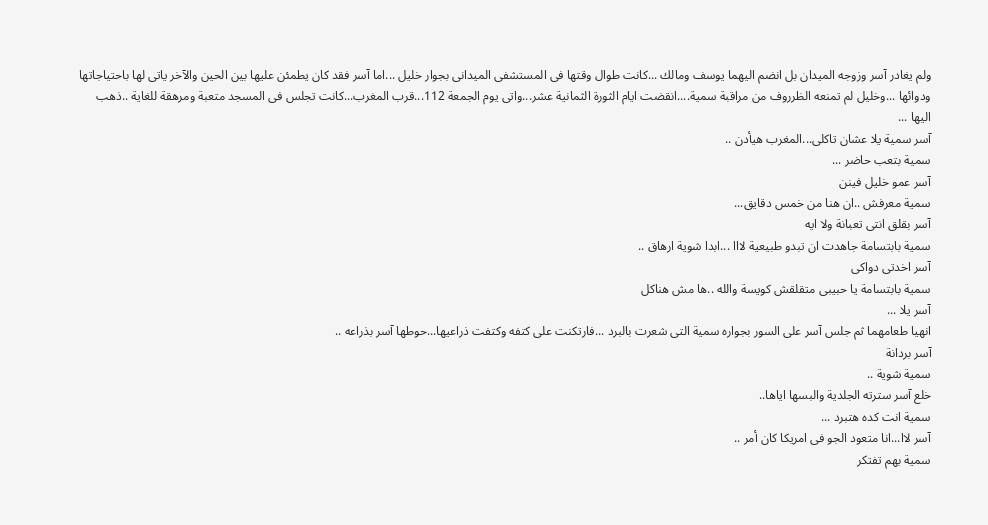ولم يغادر آسر وزوجه الميدان بل انضم اليهما يوسف ومالك ...كانت طوال وقتها فى المستشفى الميدانى بجوار خليل ...اما آسر فقد كان يطمئن عليها بين الحين والآخر ياتى لها باحتياجاتها ودوائها ...وخليل لم تمنعه الظرروف من مراقبة سمية....انقضت ايام الثورة الثمانية عشر...واتى يوم الجمعة 112...قرب المغرب...كانت تجلس فى المسجد متعبة ومرهقة للغاية ..ذهب اليها ...
آسر سمية يلا عشان تاكلى...المغرب هيأدن ..
سمية بتعب حاضر ...
آسر عمو خليل فينن
سمية معرفش ..ان هنا من خمس دقايق...
آسر بقلق انتى تعبانة ولا ايه
سمية بابتسامة جاهدت ان تبدو طبيعية لااا ...ابدا شوية ارهاق ..
آسر اخدتى دواكى
سمية بابتسامة يا حبيبى متقلقش كويسة والله ..ها مش هناكل
آسر يلا ...
انهيا طعامهما ثم جلس آسر على السور بجواره سمية التى شعرت بالبرد ...فارتكنت على كتفه وكتفت ذراعيها...حوطها آسر بذراعه ..
آسر بردانة
سمية شوية ..
خلع آسر سترته الجلدية والبسها اياها..
سمية انت كده هتبرد ...
آسر لاا...انا متعود الجو فى امريكا كان أمر ..
سمية بهم تفتكر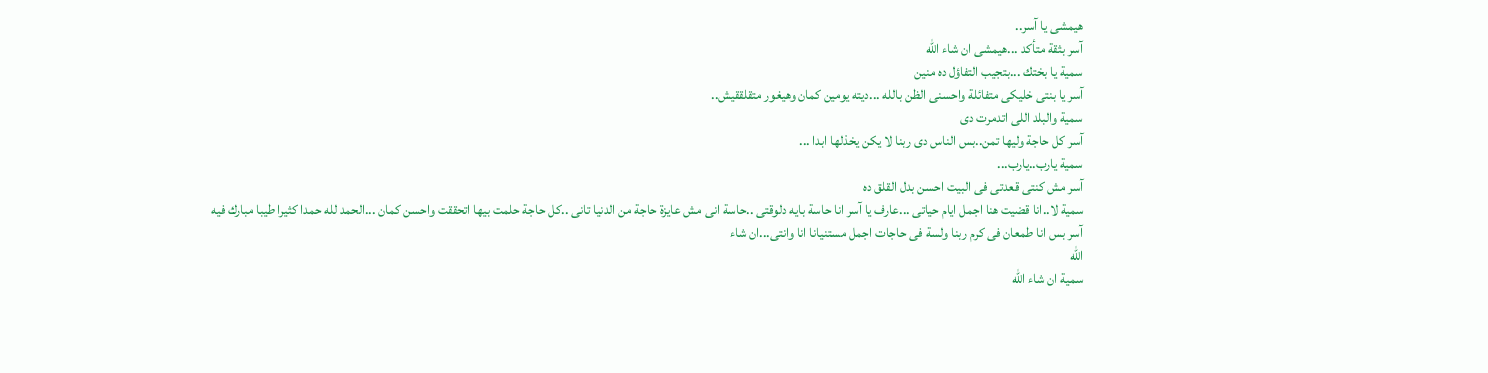هيمشى يا آسر..
آسر بثقة متأكد ...هيمشى ان شاء الله
سمية يا بختك ...بتجيب التفاؤل ده منين
آسر يا بنتى خليكى متفائلة واحسنى الظن بالله ...ديته يومين كمان وهيغور متقلققيش..
سمية والبلد اللى اتدمرت دى
آسر كل حاجة وليها تمن..بس الناس دى ربنا لا يكن يخذلها ابدا ...
سمية يارب..يارب...
آسر مش كنتى قعدتى فى البيت احسن بدل القلق ده
سمية لا..انا قضيت هنا اجمل ايام حياتى ...عارف يا آسر انا حاسة بايه دلوقتى ..حاسة انى مش عايزة حاجة من الدنيا تانى ..كل حاجة حلمت بيها اتحققت واحسن كمان ...الحمد لله حمدا كثيرا طيبا مبارك فيه
آسر بس انا طمعان فى كرم ربنا ولسة فى حاجات اجمل مستنيانا انا وانتى...ان شاء
الله
سمية ان شاء الله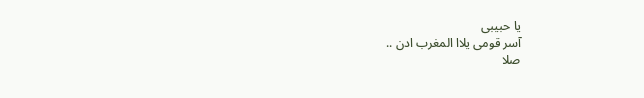يا حبيبى
آسر قومى يلاا المغرب ادن ..
صلا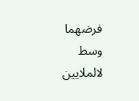فرضهما وسط لالملايين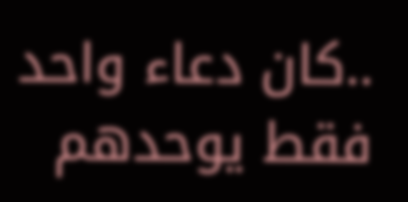..كان دعاء واحد فقط يوحدهم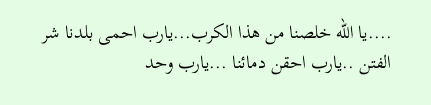....يا الله خلصنا من هذا الكرب...يارب احمى بلدنا شر الفتن ..يارب احقن دمائنا ...يارب وحد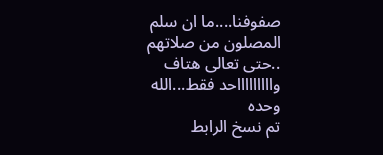صفوفنا....ما ان سلم المصلون من صلاتهم ..حتى تعالى هتاف واااااااااحد فقط...الله وحده
تم نسخ الرابط